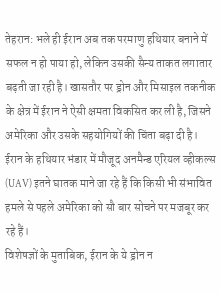तेहरान: भले ही ईरान अब तक परमाणु हथियार बनाने में सफल न हो पाया हो, लेकिन उसकी सैन्य ताकत लगातार बढ़ती जा रही है। खासतौर पर ड्रोन और मिसाइल तकनीक के क्षेत्र में ईरान ने ऐसी क्षमता विकसित कर ली है, जिसने अमेरिका और उसके सहयोगियों की चिंता बढ़ा दी है। ईरान के हथियार भंडार में मौजूद अनमैन्ड एरियल व्हीकल्स (UAV) इतने घातक माने जा रहे हैं कि किसी भी संभावित हमले से पहले अमेरिका को सौ बार सोचने पर मजबूर कर रहे हैं।
विशेषज्ञों के मुताबिक, ईरान के ये ड्रोन न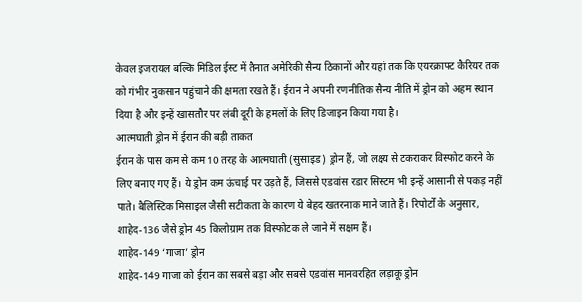केवल इजरायल बल्कि मिडिल ईस्ट में तैनात अमेरिकी सैन्य ठिकानों और यहां तक कि एयरक्राफ्ट कैरियर तक को गंभीर नुकसान पहुंचाने की क्षमता रखते हैं। ईरान ने अपनी रणनीतिक सैन्य नीति में ड्रोन को अहम स्थान दिया है और इन्हें खासतौर पर लंबी दूरी के हमलों के लिए डिजाइन किया गया है।
आत्मघाती ड्रोन में ईरान की बड़ी ताकत
ईरान के पास कम से कम 10 तरह के आत्मघाती (सुसाइड) ड्रोन हैं, जो लक्ष्य से टकराकर विस्फोट करने के लिए बनाए गए हैं। ये ड्रोन कम ऊंचाई पर उड़ते हैं, जिससे एडवांस रडार सिस्टम भी इन्हें आसानी से पकड़ नहीं पाते। बैलिस्टिक मिसाइल जैसी सटीकता के कारण ये बेहद खतरनाक माने जाते हैं। रिपोर्टों के अनुसार, शाहेद-136 जैसे ड्रोन 45 किलोग्राम तक विस्फोटक ले जाने में सक्षम हैं।
शाहेद-149 ‘गाजा’ ड्रोन
शाहेद-149 गाजा को ईरान का सबसे बड़ा और सबसे एडवांस मानवरहित लड़ाकू ड्रोन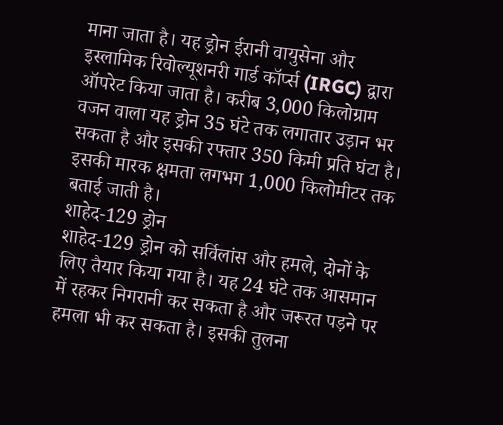माना जाता है। यह ड्रोन ईरानी वायुसेना और इस्लामिक रिवोल्यूशनरी गार्ड कॉर्प्स (IRGC) द्वारा ऑपरेट किया जाता है। करीब 3,000 किलोग्राम वजन वाला यह ड्रोन 35 घंटे तक लगातार उड़ान भर सकता है और इसकी रफ्तार 350 किमी प्रति घंटा है। इसकी मारक क्षमता लगभग 1,000 किलोमीटर तक बताई जाती है।
शाहेद-129 ड्रोन
शाहेद-129 ड्रोन को सर्विलांस और हमले, दोनों के लिए तैयार किया गया है। यह 24 घंटे तक आसमान में रहकर निगरानी कर सकता है और जरूरत पड़ने पर हमला भी कर सकता है। इसकी तुलना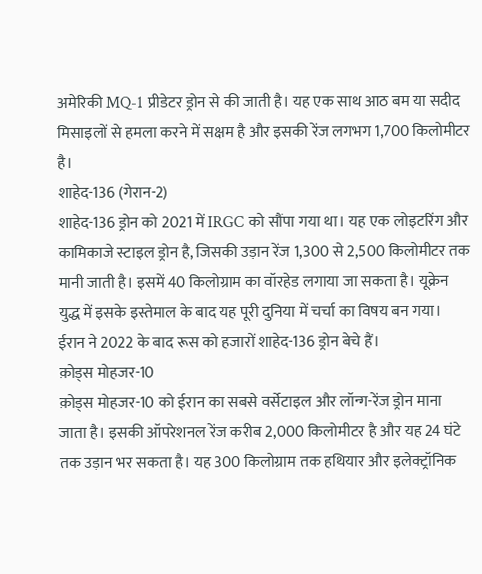अमेरिकी MQ-1 प्रीडेटर ड्रोन से की जाती है। यह एक साथ आठ बम या सदीद मिसाइलों से हमला करने में सक्षम है और इसकी रेंज लगभग 1,700 किलोमीटर है।
शाहेद-136 (गेरान-2)
शाहेद-136 ड्रोन को 2021 में IRGC को सौंपा गया था। यह एक लोइटरिंग और कामिकाजे स्टाइल ड्रोन है, जिसकी उड़ान रेंज 1,300 से 2,500 किलोमीटर तक मानी जाती है। इसमें 40 किलोग्राम का वॉरहेड लगाया जा सकता है। यूक्रेन युद्ध में इसके इस्तेमाल के बाद यह पूरी दुनिया में चर्चा का विषय बन गया। ईरान ने 2022 के बाद रूस को हजारों शाहेद-136 ड्रोन बेचे हैं।
क़ोड्स मोहजर-10
क़ोड्स मोहजर-10 को ईरान का सबसे वर्सेटाइल और लॉन्ग-रेंज ड्रोन माना जाता है। इसकी ऑपरेशनल रेंज करीब 2,000 किलोमीटर है और यह 24 घंटे तक उड़ान भर सकता है। यह 300 किलोग्राम तक हथियार और इलेक्ट्रॉनिक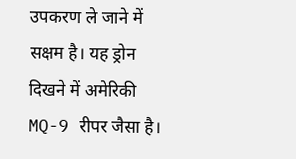उपकरण ले जाने में सक्षम है। यह ड्रोन दिखने में अमेरिकी MQ-9 रीपर जैसा है।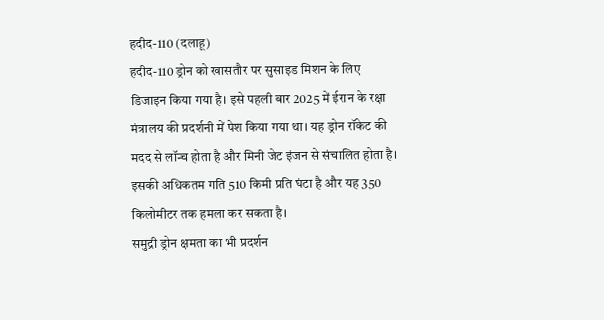हदीद-110 (दलाहू)
हदीद-110 ड्रोन को खासतौर पर सुसाइड मिशन के लिए डिजाइन किया गया है। इसे पहली बार 2025 में ईरान के रक्षा मंत्रालय की प्रदर्शनी में पेश किया गया था। यह ड्रोन रॉकेट की मदद से लॉन्च होता है और मिनी जेट इंजन से संचालित होता है। इसकी अधिकतम गति 510 किमी प्रति घंटा है और यह 350 किलोमीटर तक हमला कर सकता है।
समुद्री ड्रोन क्षमता का भी प्रदर्शन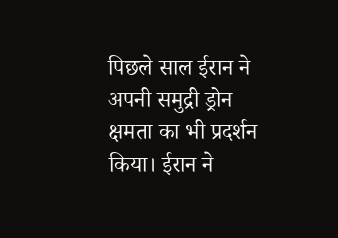पिछले साल ईरान ने अपनी समुद्री ड्रोन क्षमता का भी प्रदर्शन किया। ईरान ने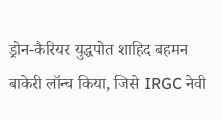ड्रोन-कैरियर युद्धपोत शाहिद बहमन बाकेरी लॉन्च किया, जिसे IRGC नेवी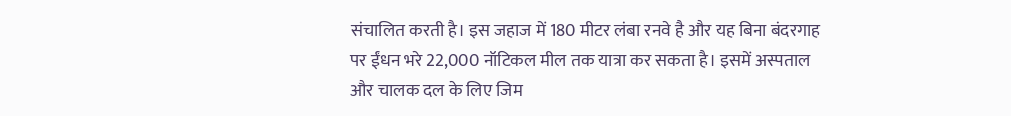संचालित करती है। इस जहाज में 180 मीटर लंबा रनवे है और यह बिना बंदरगाह पर ईंधन भरे 22,000 नॉटिकल मील तक यात्रा कर सकता है। इसमें अस्पताल और चालक दल के लिए जिम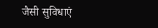जैसी सुविधाएं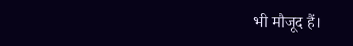भी मौजूद हैं।